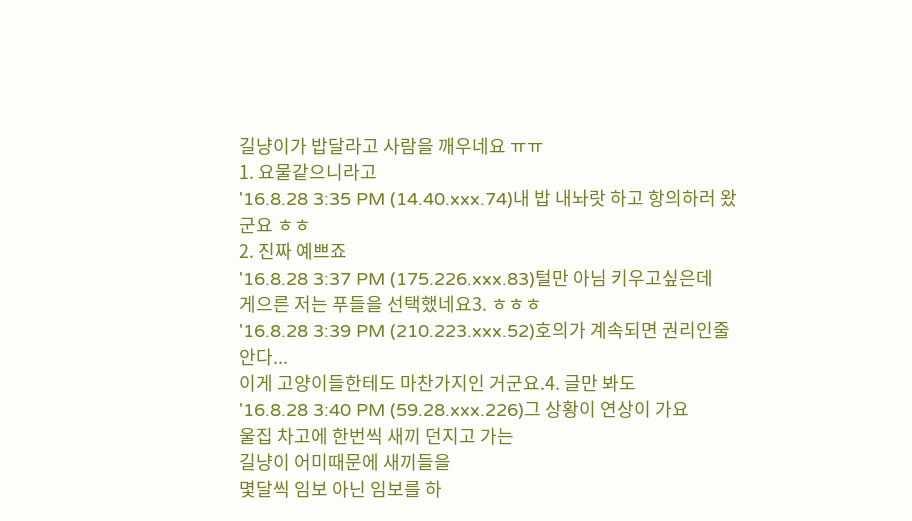길냥이가 밥달라고 사람을 깨우네요 ㅠㅠ
1. 요물같으니라고
'16.8.28 3:35 PM (14.40.xxx.74)내 밥 내놔랏 하고 항의하러 왔군요 ㅎㅎ
2. 진짜 예쁘죠
'16.8.28 3:37 PM (175.226.xxx.83)털만 아님 키우고싶은데
게으른 저는 푸들을 선택했네요3. ㅎㅎㅎ
'16.8.28 3:39 PM (210.223.xxx.52)호의가 계속되면 권리인줄 안다...
이게 고양이들한테도 마찬가지인 거군요.4. 글만 봐도
'16.8.28 3:40 PM (59.28.xxx.226)그 상황이 연상이 가요
울집 차고에 한번씩 새끼 던지고 가는
길냥이 어미때문에 새끼들을
몇달씩 임보 아닌 임보를 하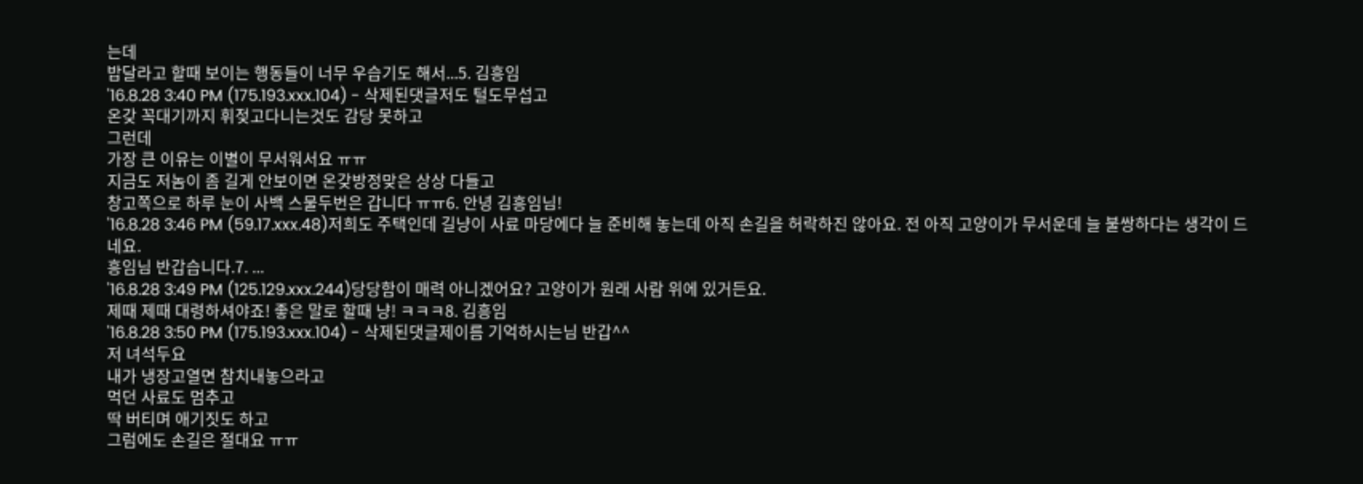는데
밥달라고 할때 보이는 행동들이 너무 우습기도 해서...5. 김흥임
'16.8.28 3:40 PM (175.193.xxx.104) - 삭제된댓글저도 털도무섭고
온갖 꼭대기까지 휘젖고다니는것도 감당 못하고
그런데
가장 큰 이유는 이별이 무서워서요 ㅠㅠ
지금도 저놈이 좀 길게 안보이면 온갖방정맞은 상상 다들고
창고쪽으로 하루 눈이 사백 스물두번은 갑니다 ㅠㅠ6. 안녕 김흥임님!
'16.8.28 3:46 PM (59.17.xxx.48)저희도 주택인데 길냥이 사료 마당에다 늘 준비해 놓는데 아직 손길을 허락하진 않아요. 전 아직 고양이가 무서운데 늘 불쌍하다는 생각이 드네요.
흥임님 반갑습니다.7. ...
'16.8.28 3:49 PM (125.129.xxx.244)당당함이 매력 아니겠어요? 고양이가 원래 사람 위에 있거든요.
제때 제때 대령하셔야죠! 좋은 말로 할때 냥! ㅋㅋㅋ8. 김흥임
'16.8.28 3:50 PM (175.193.xxx.104) - 삭제된댓글제이름 기억하시는님 반갑^^
저 녀석두요
내가 냉장고열면 참치내놓으라고
먹던 사료도 멈추고
딱 버티며 애기짓도 하고
그럼에도 손길은 절대요 ㅠㅠ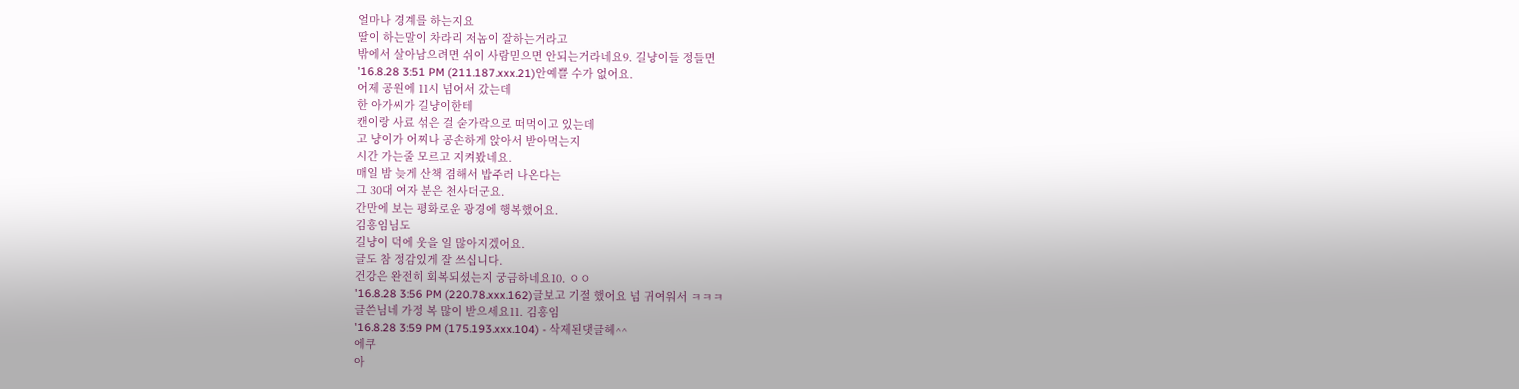얼마나 경계를 하는지요
딸이 하는말이 차라리 저놈이 잘하는거라고
밖에서 살아남으려면 쉬이 사람믿으면 안되는거라네요9. 길냥이들 정들면
'16.8.28 3:51 PM (211.187.xxx.21)안예쁠 수가 없어요.
어제 공원에 11시 넘어서 갔는데
한 아가씨가 길냥이한테
캔이랑 사료 섞은 걸 숟가락으로 떠먹이고 있는데
고 냥이가 어찌나 공손하게 앉아서 받아먹는지
시간 가는줄 모르고 지켜봤네요.
매일 밤 늦게 산책 겸해서 밥주러 나온다는
그 30대 여자 분은 천사더군요.
간만에 보는 평화로운 광경에 행복했어요.
김흥임님도
길냥이 덕에 웃을 일 많아지겠어요.
글도 참 정감있게 잘 쓰십니다.
건강은 완전히 회복되셨는지 궁금하네요10. ㅇㅇ
'16.8.28 3:56 PM (220.78.xxx.162)글보고 기절 했어요 넘 귀여워서 ㅋㅋㅋ
글쓴님네 가정 복 많이 받으세요11. 김흥임
'16.8.28 3:59 PM (175.193.xxx.104) - 삭제된댓글헤^^
에쿠
아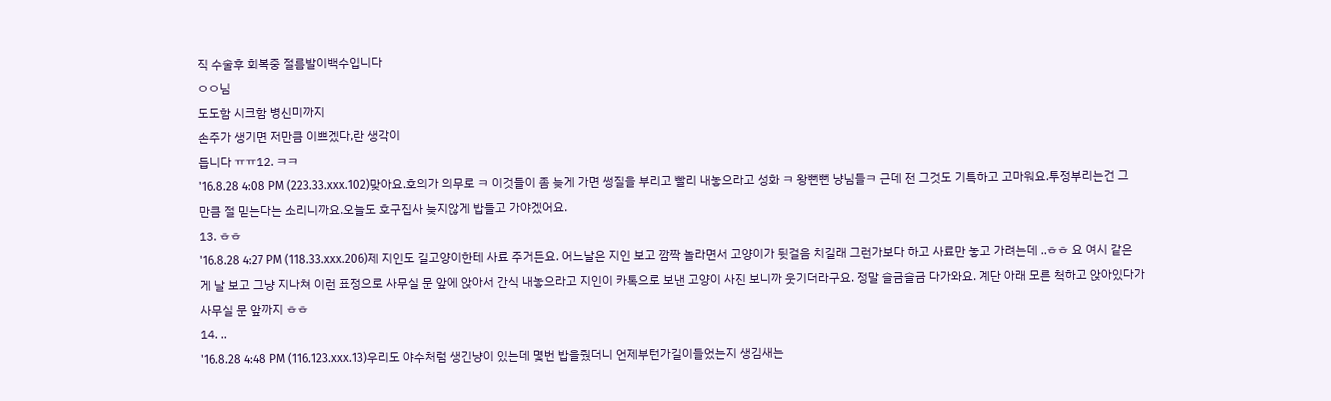직 수술후 회복중 절름발이백수입니다
ㅇㅇ님
도도함 시크함 병신미까지
손주가 생기면 저만큼 이쁘겠다,란 생각이
듭니다 ㅠㅠ12. ㅋㅋ
'16.8.28 4:08 PM (223.33.xxx.102)맞아요.호의가 의무로 ㅋ 이것들이 좀 늦게 가면 썽질을 부리고 빨리 내놓으라고 성화 ㅋ 왕뻔뻔 냥님들ㅋ 근데 전 그것도 기특하고 고마워요.투정부리는건 그만큼 절 믿는다는 소리니까요.오늘도 호구집사 늦지않게 밥들고 가야겠어요.
13. ㅎㅎ
'16.8.28 4:27 PM (118.33.xxx.206)제 지인도 길고양이한테 사료 주거든요. 어느날은 지인 보고 깜짝 놀라면서 고양이가 뒷걸음 치길래 그런가보다 하고 사료만 놓고 가려는데 ..ㅎㅎ 요 여시 같은 게 날 보고 그냥 지나쳐 이런 표정으로 사무실 문 앞에 앉아서 간식 내놓으라고 지인이 카톡으로 보낸 고양이 사진 보니까 웃기더라구요. 정말 슬금슬금 다가와요. 계단 아래 모른 척하고 앉아있다가 사무실 문 앞까지 ㅎㅎ
14. ..
'16.8.28 4:48 PM (116.123.xxx.13)우리도 야수처럼 생긴냥이 있는데 몇번 밥을줬더니 언제부턴가길이들었는지 생김새는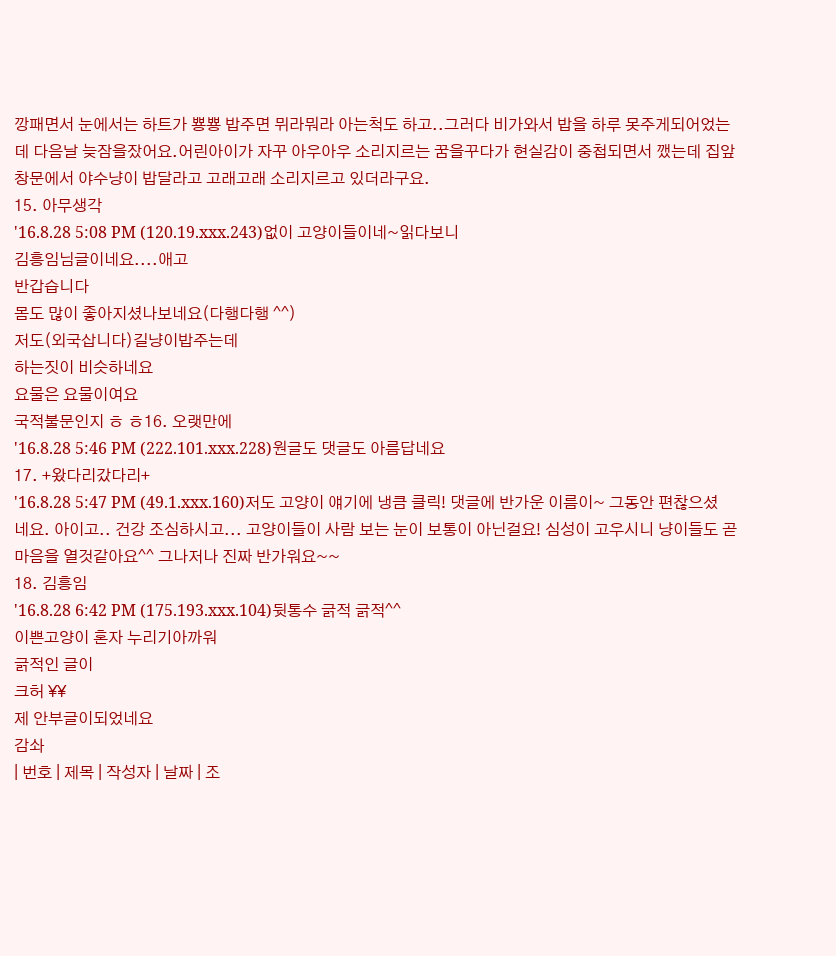깡패면서 눈에서는 하트가 뿅뿅 밥주면 뮈라뭐라 아는척도 하고..그러다 비가와서 밥을 하루 못주게되어었는데 다음날 늦잠을잤어요.어린아이가 자꾸 아우아우 소리지르는 꿈을꾸다가 현실감이 중첩되면서 깼는데 집앞 창문에서 야수냥이 밥달라고 고래고래 소리지르고 있더라구요.
15. 아무생각
'16.8.28 5:08 PM (120.19.xxx.243)없이 고양이들이네~읽다보니
김흥임님글이네요....애고
반갑습니다
몸도 많이 좋아지셨나보네요(다행다행 ^^)
저도(외국삽니다)길냥이밥주는데
하는짓이 비슷하네요
요물은 요물이여요
국적불문인지 ㅎ ㅎ16. 오랫만에
'16.8.28 5:46 PM (222.101.xxx.228)원글도 댓글도 아름답네요
17. +왔다리갔다리+
'16.8.28 5:47 PM (49.1.xxx.160)저도 고양이 얘기에 냉큼 클릭! 댓글에 반가운 이름이~ 그동안 편찮으셨네요. 아이고.. 건강 조심하시고... 고양이들이 사람 보는 눈이 보통이 아닌걸요! 심성이 고우시니 냥이들도 곧 마음을 열것같아요^^ 그나저나 진짜 반가워요~~
18. 김흥임
'16.8.28 6:42 PM (175.193.xxx.104)뒷통수 긁적 긁적^^
이쁜고양이 혼자 누리기아까워
긁적인 글이
크허 ¥¥
제 안부글이되었네요
감솨
| 번호 | 제목 | 작성자 | 날짜 | 조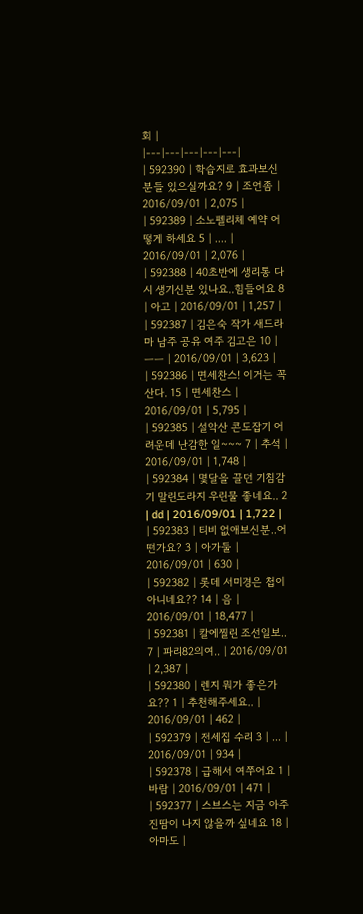회 |
|---|---|---|---|---|
| 592390 | 학습지로 효과보신 분들 있으실까요? 9 | 조언좀 | 2016/09/01 | 2,075 |
| 592389 | 소노펠리체 예약 어떻게 하세요 5 | .... | 2016/09/01 | 2,076 |
| 592388 | 40초반에 생리통 다시 생기신분 있나요..힘들어요 8 | 아고 | 2016/09/01 | 1,257 |
| 592387 | 김은숙 작가 새드라마 남주 공유 여주 김고은 10 | ㅡㅡ | 2016/09/01 | 3,623 |
| 592386 | 면세찬스! 이거는 꼭 산다. 15 | 면세찬스 | 2016/09/01 | 5,795 |
| 592385 | 설악산 콘도잡기 어려운데 난감한 일~~~ 7 | 추석 | 2016/09/01 | 1,748 |
| 592384 | 몇달을 끌던 기침감기 말린도라지 우린물 좋네요.. 2 | dd | 2016/09/01 | 1,722 |
| 592383 | 티비 없애보신분..어떤가요? 3 | 아가둘 | 2016/09/01 | 630 |
| 592382 | 롯데 서미경은 첩이 아니네요?? 14 | 음 | 2016/09/01 | 18,477 |
| 592381 | 칼에찔린 조선일보.. 7 | 파리82의여.. | 2016/09/01 | 2,387 |
| 592380 | 렌지 뭐가 좋은가요?? 1 | 추천해주세요.. | 2016/09/01 | 462 |
| 592379 | 전세집 수리 3 | ... | 2016/09/01 | 934 |
| 592378 | 급해서 여쭈어요 1 | 바람 | 2016/09/01 | 471 |
| 592377 | 스브스는 지금 아주 진땀이 나지 않을까 싶네요 18 | 아마도 |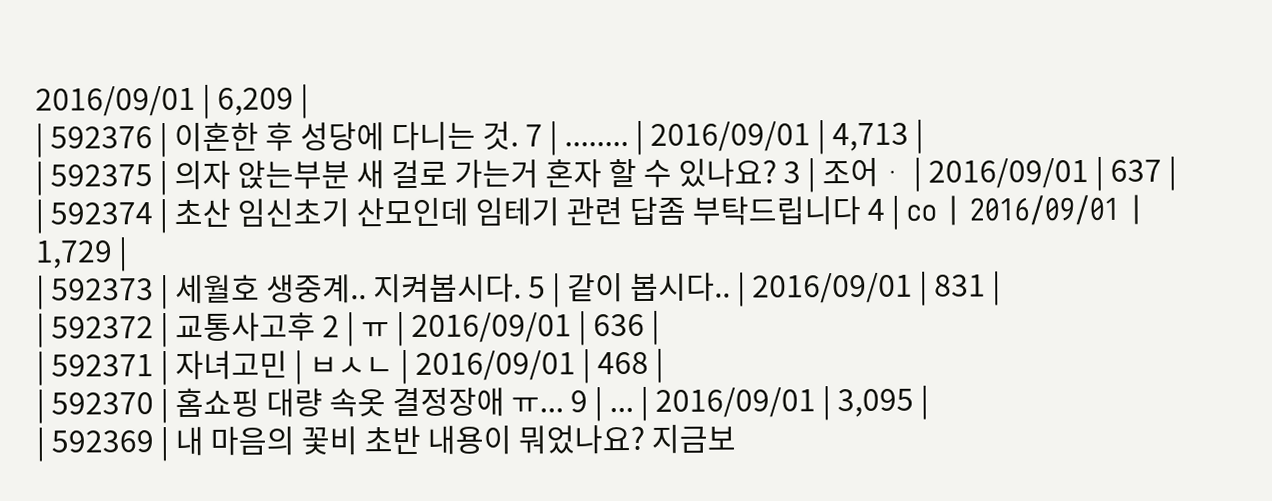2016/09/01 | 6,209 |
| 592376 | 이혼한 후 성당에 다니는 것. 7 | ........ | 2016/09/01 | 4,713 |
| 592375 | 의자 앉는부분 새 걸로 가는거 혼자 할 수 있나요? 3 | 조어ᆞ | 2016/09/01 | 637 |
| 592374 | 초산 임신초기 산모인데 임테기 관련 답좀 부탁드립니다 4 | co | 2016/09/01 | 1,729 |
| 592373 | 세월호 생중계.. 지켜봅시다. 5 | 같이 봅시다.. | 2016/09/01 | 831 |
| 592372 | 교통사고후 2 | ㅠ | 2016/09/01 | 636 |
| 592371 | 자녀고민 | ㅂㅅㄴ | 2016/09/01 | 468 |
| 592370 | 홈쇼핑 대량 속옷 결정장애 ㅠ... 9 | ... | 2016/09/01 | 3,095 |
| 592369 | 내 마음의 꽃비 초반 내용이 뭐었나요? 지금보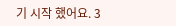기 시작 했어요. 3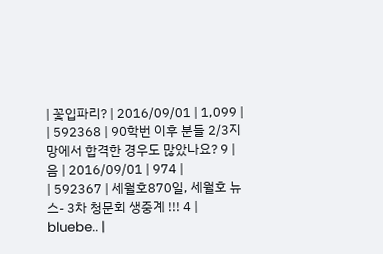| 꽃입파리? | 2016/09/01 | 1,099 |
| 592368 | 90학번 이후 분들 2/3지망에서 합격한 경우도 많았나요? 9 | 음 | 2016/09/01 | 974 |
| 592367 | 세월호870일, 세월호 뉴스- 3차 청문회 생중계 !!! 4 | bluebe.. |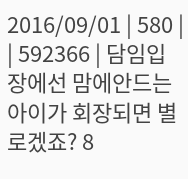2016/09/01 | 580 |
| 592366 | 담임입장에선 맘에안드는 아이가 회장되면 별로겠죠? 8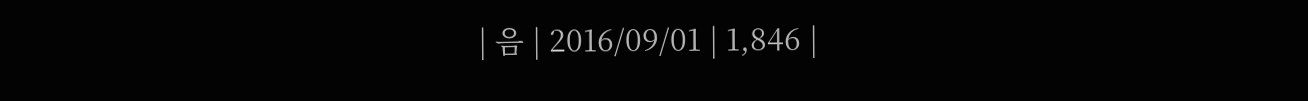| 음 | 2016/09/01 | 1,846 |